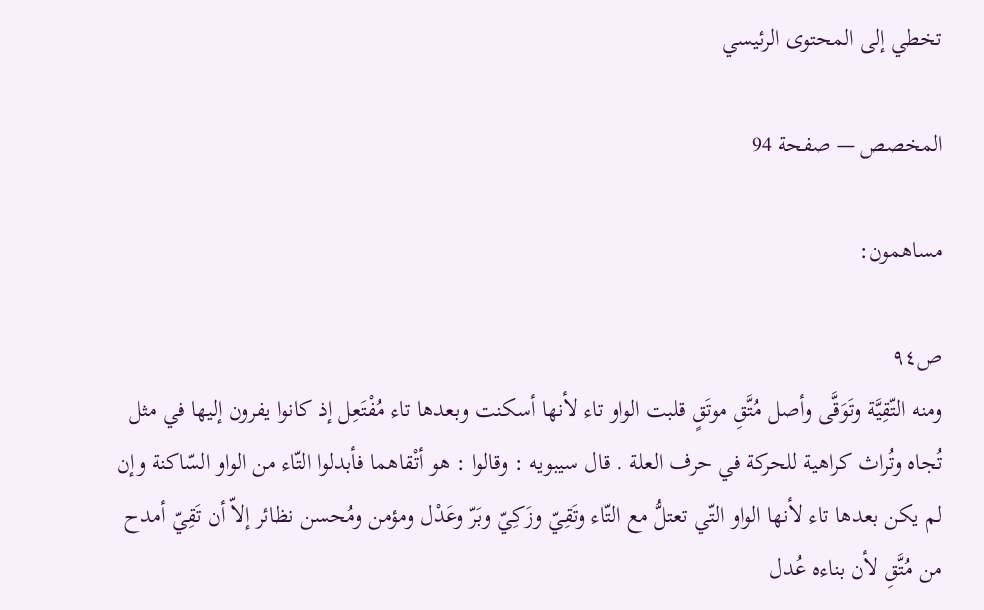تخطي إلى المحتوى الرئيسي

المخصص — صفحة 94

مساهمون:

ص٩٤
ومنه التّقِيَّة وتَوَقَّى وأصل مُتَّقِ موتَقٍ قلبت الواو تاء لأنها أسكنت وبعدها تاء مُفْتَعِل إذ كانوا يفرون إليها في مثل تُجاه وتُراث كراهية للحركة في حرف العلة . قال سيبويه : وقالوا : هو أتْقاهما فأبدلوا التّاء من الواو السّاكنة وإن لم يكن بعدها تاء لأنها الواو التّي تعتلُّ مع التّاء وتَقِيّ وزَكِيّ وبَرّ وعَدْل ومؤمن ومُحسن نظائر إلاّ أن تَقِيّ أمدح من مُتَّقِ لأن بناءه عُدل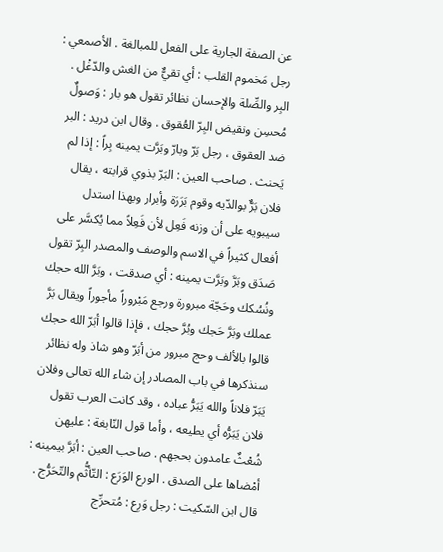عن الصفة الجارية على الفعل للمبالغة . الأصمعي : رجل مَخموم القلب : أي تقيٌّ من الغش والدّغْل . البِر والصِّلة والإحسان نظائر تقول هو بار : وَصولٌ مُحسِن ونقيض البِرّ العُقوق . وقال ابن دريد : البر ضد العقوق ، رجل بَرّ وبارّ وبَرَّت يمينه بِراً : إذا لم يَحنث . صاحب العين : البَرّ بذوي قرابته ، يقال فلان بَرٌّ بوالدّيه وقوم بَرَرَة وأبرار وبهذا استدل سيبويه على أن وزنه فَعِل لأن فَعِلاً مما يُكسَّر على أفعال كثيراً في الاسم والوصف والمصدر البِرّ تقول صَدَق وبَرَّ وبَرَّت يمينه : أي صدقت ، وبَرَّ الله حجك ونُسُكك وحَجّة مبرورة ورجع مَبْروراً مأجوراً ويقال بَرَّ عملك وبَرَّ حَجك وبُرَّ حجك ، فإذا قالوا أبَرّ الله حجك قالوا بالألف وحج مبرور من أبَرّ وهو شاذ وله نظائر سنذكرها في باب المصادر إن شاء الله تعالى وفلان يَبَرّ فلاناً والله يَبَرُّ عباده ، وقد كانت العرب تقول فلان يَبَرُّه أي يطيعه ، وأما قول النّابغة : عليهن شُعْثٌ عامدون بحجهم . صاحب العين : أبَرَّ بيمينه : أمْضاها على الصدق . الورع الوَرَع : التّأثُّم والتّحَرُّج . قال ابن السّكيت : رجل وَرِع : مُتحرِّج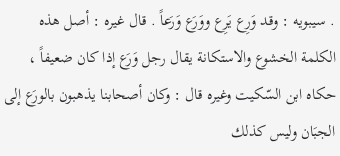. سيبويه : وقد وَرِع يَرِع ووَرَع وَرَعاً . قال غيره : أصل هذه الكلمة الخشوع والاستكانة يقال رجل وَرَع إذا كان ضعيفاً ، حكاه ابن السّكيت وغيره قال : وكان أصحابنا يذهبون بالورَع إلى الجبَان وليس كذلك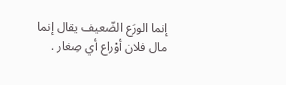إنما الورَع الضّعيف يقال إنما مال فلان أوْراع أي صِغار .